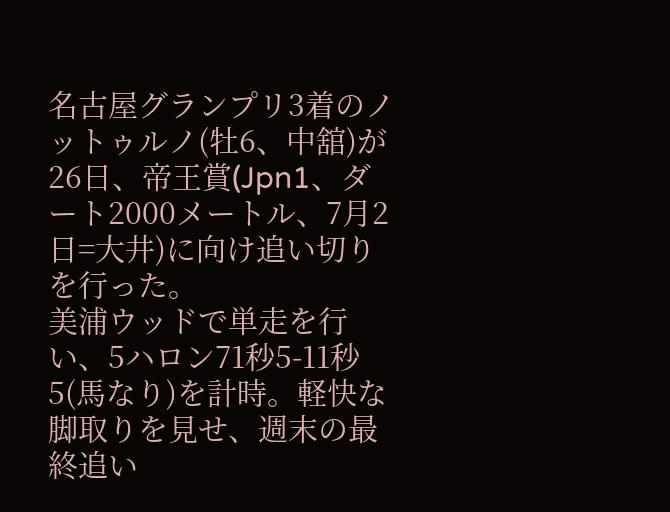名古屋グランプリ3着のノットゥルノ(牡6、中舘)が26日、帝王賞(Jpn1、ダート2000メートル、7月2日=大井)に向け追い切りを行った。
美浦ウッドで単走を行い、5ハロン71秒5-11秒5(馬なり)を計時。軽快な脚取りを見せ、週末の最終追い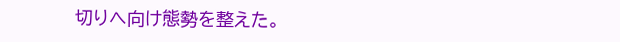切りへ向け態勢を整えた。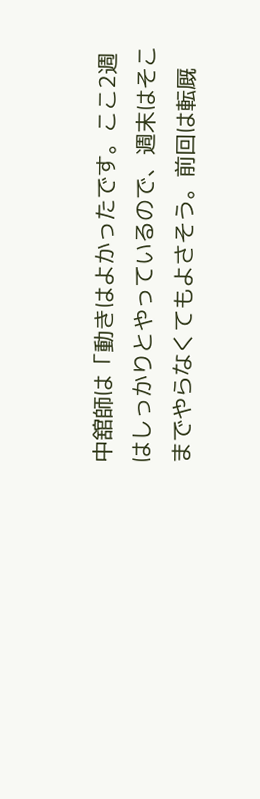中舘師は「動きはよかったです。ここ2週はしっかりとやっているので、週末はそこまでやらなくてもよさそう。前回は転厩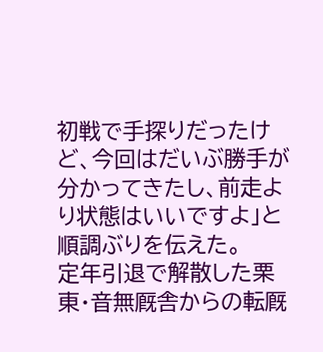初戦で手探りだったけど、今回はだいぶ勝手が分かってきたし、前走より状態はいいですよ」と順調ぶりを伝えた。
定年引退で解散した栗東・音無厩舎からの転厩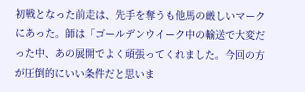初戦となった前走は、先手を奪うも他馬の厳しいマークにあった。師は「ゴールデンウイーク中の輸送で大変だった中、あの展開でよく頑張ってくれました。今回の方が圧倒的にいい条件だと思いま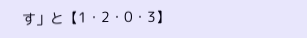す」と【1・2・0・3】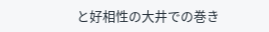と好相性の大井での巻き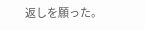返しを願った。